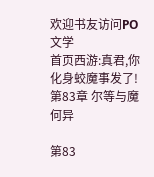欢迎书友访问PO文学
首页西游:真君,你化身蛟魔事发了! 第83章 尔等与魔何异

第83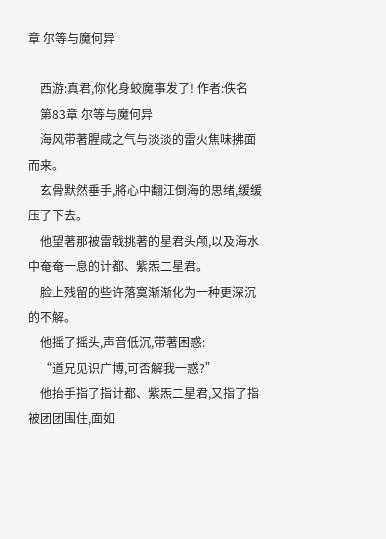章 尔等与魔何异

    西游:真君,你化身蛟魔事发了! 作者:佚名
    第83章 尔等与魔何异
    海风带著腥咸之气与淡淡的雷火焦味拂面而来。
    玄骨默然垂手,將心中翻江倒海的思绪,缓缓压了下去。
    他望著那被雷戟挑著的星君头颅,以及海水中奄奄一息的计都、紫炁二星君。
    脸上残留的些许落寞渐渐化为一种更深沉的不解。
    他摇了摇头,声音低沉,带著困惑:
    “道兄见识广博,可否解我一惑?”
    他抬手指了指计都、紫炁二星君,又指了指被团团围住,面如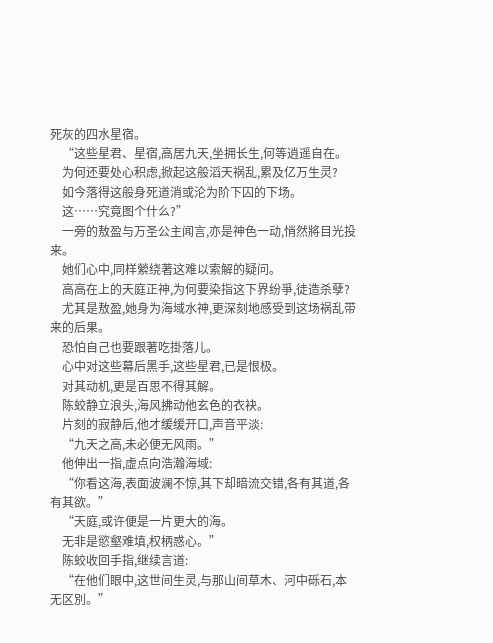死灰的四水星宿。
    “这些星君、星宿,高居九天,坐拥长生,何等逍遥自在。
    为何还要处心积虑,掀起这般滔天祸乱,累及亿万生灵?
    如今落得这般身死道消或沦为阶下囚的下场。
    这……究竟图个什么?”
    一旁的敖盈与万圣公主闻言,亦是神色一动,悄然將目光投来。
    她们心中,同样縈绕著这难以索解的疑问。
    高高在上的天庭正神,为何要染指这下界纷爭,徒造杀孽?
    尤其是敖盈,她身为海域水神,更深刻地感受到这场祸乱带来的后果。
    恐怕自己也要跟著吃掛落儿。
    心中对这些幕后黑手,这些星君,已是恨极。
    对其动机,更是百思不得其解。
    陈蛟静立浪头,海风拂动他玄色的衣袂。
    片刻的寂静后,他才缓缓开口,声音平淡:
    “九天之高,未必便无风雨。”
    他伸出一指,虚点向浩瀚海域:
    “你看这海,表面波澜不惊,其下却暗流交错,各有其道,各有其欲。”
    “天庭,或许便是一片更大的海。
    无非是慾壑难填,权柄惑心。”
    陈蛟收回手指,继续言道:
    “在他们眼中,这世间生灵,与那山间草木、河中砾石,本无区別。”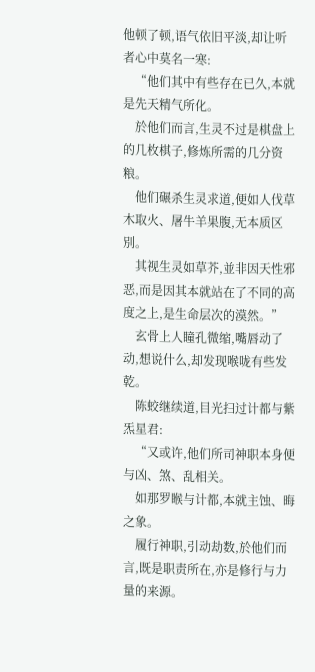他顿了顿,语气依旧平淡,却让听者心中莫名一寒:
    “他们其中有些存在已久,本就是先天精气所化。
    於他们而言,生灵不过是棋盘上的几枚棋子,修炼所需的几分资粮。
    他们碾杀生灵求道,便如人伐草木取火、屠牛羊果腹,无本质区別。
    其视生灵如草芥,並非因天性邪恶,而是因其本就站在了不同的高度之上,是生命层次的漠然。”
    玄骨上人瞳孔微缩,嘴唇动了动,想说什么,却发现喉咙有些发乾。
    陈蛟继续道,目光扫过计都与紫炁星君:
    “又或许,他们所司神职本身便与凶、煞、乱相关。
    如那罗睺与计都,本就主蚀、晦之象。
    履行神职,引动劫数,於他们而言,既是职责所在,亦是修行与力量的来源。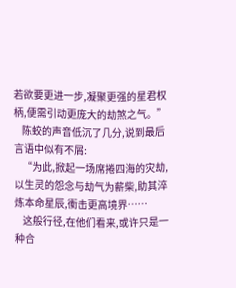若欲要更进一步,凝聚更强的星君权柄,便需引动更庞大的劫煞之气。”
    陈蛟的声音低沉了几分,说到最后言语中似有不屑:
    “为此,掀起一场席捲四海的灾劫,以生灵的怨念与劫气为薪柴,助其淬炼本命星辰,衝击更高境界……
    这般行径,在他们看来,或许只是一种合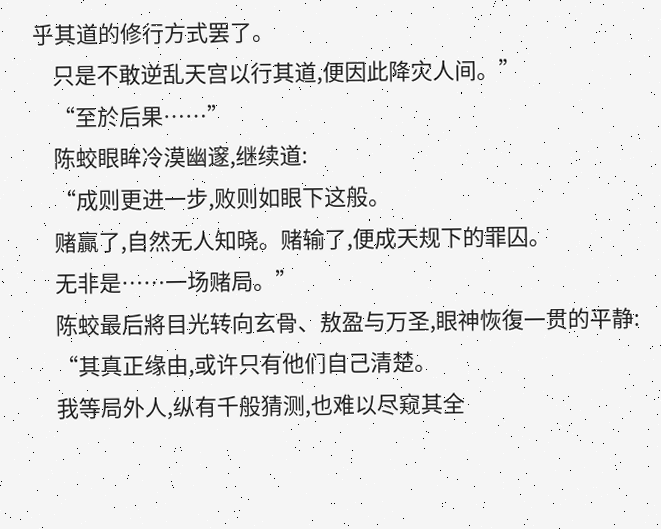乎其道的修行方式罢了。
    只是不敢逆乱天宫以行其道,便因此降灾人间。”
    “至於后果……”
    陈蛟眼眸冷漠幽邃,继续道:
    “成则更进一步,败则如眼下这般。
    赌贏了,自然无人知晓。赌输了,便成天规下的罪囚。
    无非是……一场赌局。”
    陈蛟最后將目光转向玄骨、敖盈与万圣,眼神恢復一贯的平静:
    “其真正缘由,或许只有他们自己清楚。
    我等局外人,纵有千般猜测,也难以尽窥其全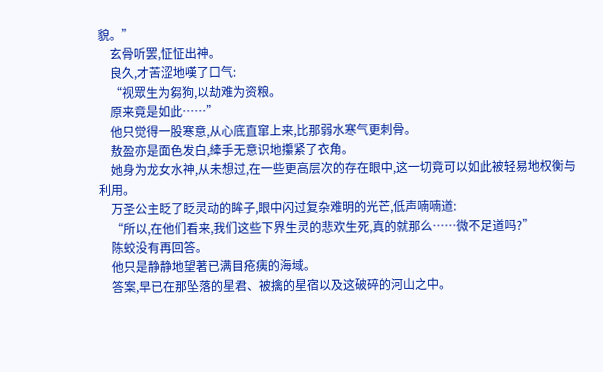貌。”
    玄骨听罢,怔怔出神。
    良久,才苦涩地嘆了口气:
    “视眾生为芻狗,以劫难为资粮。
    原来竟是如此……”
    他只觉得一股寒意,从心底直窜上来,比那弱水寒气更刺骨。
    敖盈亦是面色发白,縴手无意识地攥紧了衣角。
    她身为龙女水神,从未想过,在一些更高层次的存在眼中,这一切竟可以如此被轻易地权衡与利用。
    万圣公主眨了眨灵动的眸子,眼中闪过复杂难明的光芒,低声喃喃道:
    “所以,在他们看来,我们这些下界生灵的悲欢生死,真的就那么……微不足道吗?”
    陈蛟没有再回答。
    他只是静静地望著已满目疮痍的海域。
    答案,早已在那坠落的星君、被擒的星宿以及这破碎的河山之中。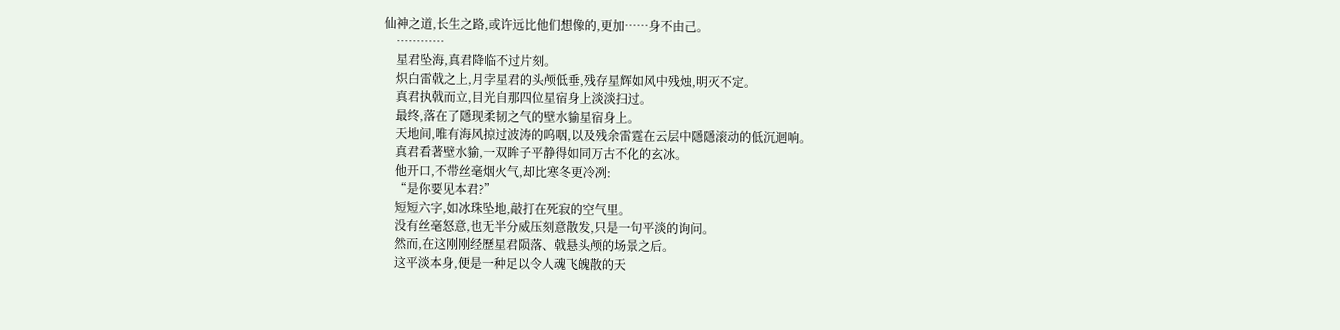仙神之道,长生之路,或许远比他们想像的,更加……身不由己。
    …………
    星君坠海,真君降临不过片刻。
    炽白雷戟之上,月孛星君的头颅低垂,残存星辉如风中残烛,明灭不定。
    真君执戟而立,目光自那四位星宿身上淡淡扫过。
    最终,落在了隱现柔韧之气的壁水貐星宿身上。
    天地间,唯有海风掠过波涛的呜咽,以及残余雷霆在云层中隱隱滚动的低沉迴响。
    真君看著壁水貐,一双眸子平静得如同万古不化的玄冰。
    他开口,不带丝毫烟火气,却比寒冬更冷冽:
    “是你要见本君?”
    短短六字,如冰珠坠地,敲打在死寂的空气里。
    没有丝毫怒意,也无半分威压刻意散发,只是一句平淡的询问。
    然而,在这刚刚经歷星君陨落、戟悬头颅的场景之后。
    这平淡本身,便是一种足以令人魂飞魄散的天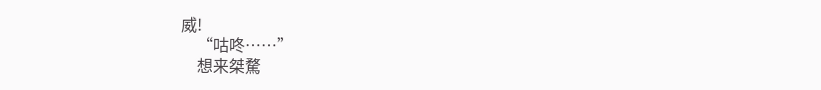威!
    “咕咚……”
    想来桀騖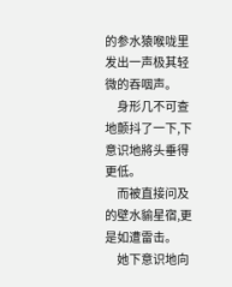的参水猿喉咙里发出一声极其轻微的吞咽声。
    身形几不可查地颤抖了一下,下意识地將头垂得更低。
    而被直接问及的壁水貐星宿,更是如遭雷击。
    她下意识地向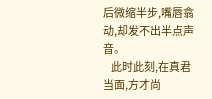后微缩半步,嘴唇翕动,却发不出半点声音。
    此时此刻,在真君当面,方才尚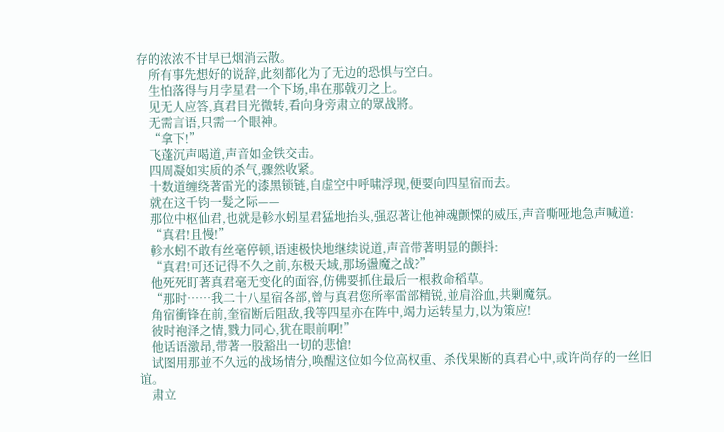存的浓浓不甘早已烟消云散。
    所有事先想好的说辞,此刻都化为了无边的恐惧与空白。
    生怕落得与月孛星君一个下场,串在那戟刃之上。
    见无人应答,真君目光微转,看向身旁肃立的眾战將。
    无需言语,只需一个眼神。
    “拿下!”
    飞蓬沉声喝道,声音如金铁交击。
    四周凝如实质的杀气,骤然收紧。
    十数道缠绕著雷光的漆黑锁链,自虚空中呼啸浮现,便要向四星宿而去。
    就在这千钧一髮之际——
    那位中枢仙君,也就是軫水蚓星君猛地抬头,强忍著让他神魂颤慄的威压,声音嘶哑地急声喊道:
    “真君!且慢!”
    軫水蚓不敢有丝毫停顿,语速极快地继续说道,声音带著明显的颤抖:
    “真君!可还记得不久之前,东极天域,那场盪魔之战?”
    他死死盯著真君毫无变化的面容,仿佛要抓住最后一根救命稻草。
    “那时……我二十八星宿各部,曾与真君您所率雷部精锐,並肩浴血,共剿魔氛。
    角宿衝锋在前,奎宿断后阻敌,我等四星亦在阵中,竭力运转星力,以为策应!
    彼时袍泽之情,戮力同心,犹在眼前啊!”
    他话语激昂,带著一股豁出一切的悲愴!
    试图用那並不久远的战场情分,唤醒这位如今位高权重、杀伐果断的真君心中,或许尚存的一丝旧谊。
    肃立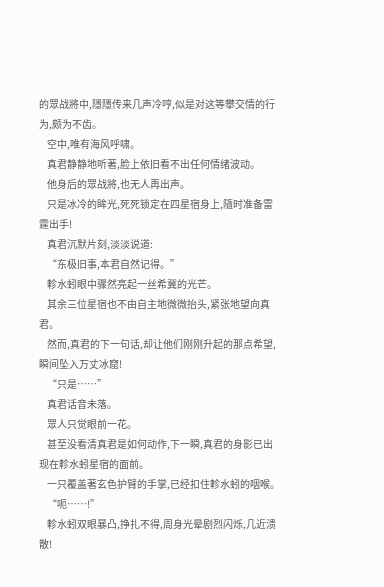的眾战將中,隱隱传来几声冷哼,似是对这等攀交情的行为,颇为不齿。
    空中,唯有海风呼啸。
    真君静静地听著,脸上依旧看不出任何情绪波动。
    他身后的眾战將,也无人再出声。
    只是冰冷的眸光,死死锁定在四星宿身上,隨时准备雷霆出手!
    真君沉默片刻,淡淡说道:
    “东极旧事,本君自然记得。”
    軫水蚓眼中骤然亮起一丝希冀的光芒。
    其余三位星宿也不由自主地微微抬头,紧张地望向真君。
    然而,真君的下一句话,却让他们刚刚升起的那点希望,瞬间坠入万丈冰窟!
    “只是……”
    真君话音未落。
    眾人只觉眼前一花。
    甚至没看清真君是如何动作,下一瞬,真君的身影已出现在軫水蚓星宿的面前。
    一只覆盖著玄色护臂的手掌,已经扣住軫水蚓的咽喉。
    “呃……!”
    軫水蚓双眼暴凸,挣扎不得,周身光晕剧烈闪烁,几近溃散!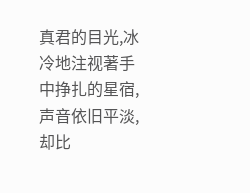真君的目光,冰冷地注视著手中挣扎的星宿,声音依旧平淡,却比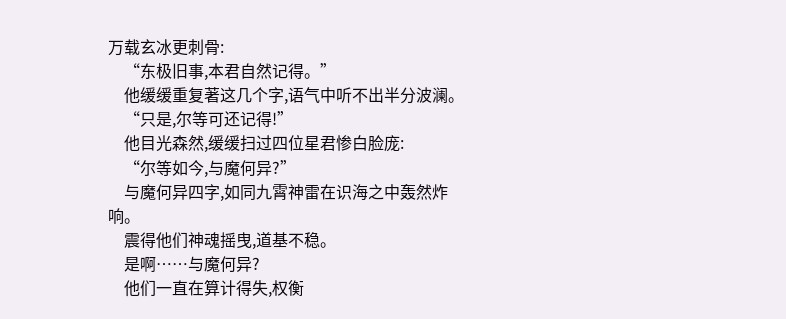万载玄冰更刺骨:
    “东极旧事,本君自然记得。”
    他缓缓重复著这几个字,语气中听不出半分波澜。
    “只是,尔等可还记得!”
    他目光森然,缓缓扫过四位星君惨白脸庞:
    “尔等如今,与魔何异?”
    与魔何异四字,如同九霄神雷在识海之中轰然炸响。
    震得他们神魂摇曳,道基不稳。
    是啊……与魔何异?
    他们一直在算计得失,权衡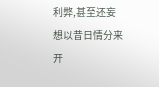利弊,甚至还妄想以昔日情分来开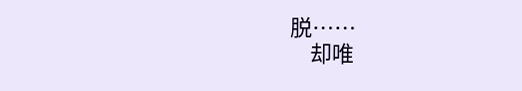脱……
    却唯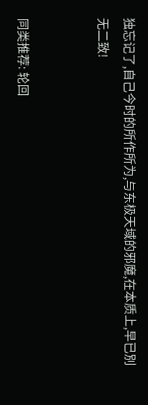独忘记了,自己今时的所作所为,与东极天域的邪魔,在本质上,早已別无二致!


同类推荐: 轮回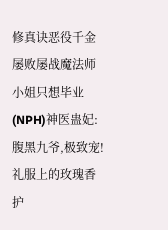修真诀恶役千金屡败屡战魔法师小姐只想毕业(NPH)神医蛊妃:腹黑九爷,极致宠!礼服上的玫瑰香护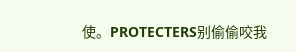使。PROTECTERS别偷偷咬我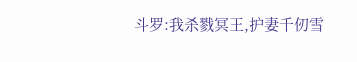斗罗:我杀戮冥王,护妻千仞雪